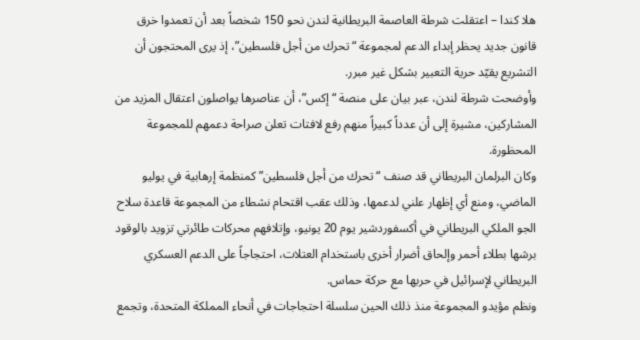هلا كندا – اعتقلت شرطة العاصمة البريطانية لندن نحو 150 شخصاً بعد أن تعمدوا خرق قانون جديد يحظر إبداء الدعم لمجموعة “تحرك من أجل فلسطين”، إذ يرى المحتجون أن التشريع يقيّد حرية التعبير بشكل غير مبرر.
وأوضحت شرطة لندن، عبر بيان على منصة “إكس”، أن عناصرها يواصلون اعتقال المزيد من المشاركين، مشيرة إلى أن عدداً كبيراً منهم رفع لافتات تعلن صراحة دعمهم للمجموعة المحظورة.
وكان البرلمان البريطاني قد صنف “تحرك من أجل فلسطين” كمنظمة إرهابية في يوليو الماضي، ومنع أي إظهار علني لدعمها، وذلك عقب اقتحام نشطاء من المجموعة قاعدة سلاح الجو الملكي البريطاني في أكسفوردشير يوم 20 يونيو، وإتلافهم محركات طائرتي تزويد بالوقود برشها بطلاء أحمر وإلحاق أضرار أخرى باستخدام العتلات، احتجاجاً على الدعم العسكري البريطاني لإسرائيل في حربها مع حركة حماس.
ونظم مؤيدو المجموعة منذ ذلك الحين سلسلة احتجاجات في أنحاء المملكة المتحدة، وتجمع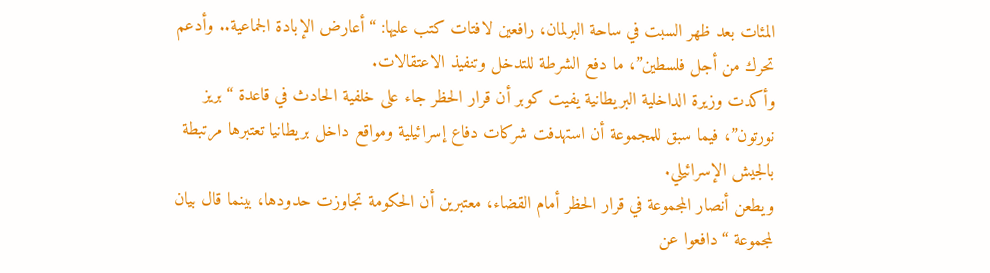المئات بعد ظهر السبت في ساحة البرلمان، رافعين لافتات كتب عليها: “أعارض الإبادة الجماعية.. وأدعم تحرك من أجل فلسطين”، ما دفع الشرطة للتدخل وتنفيذ الاعتقالات.
وأكدت وزيرة الداخلية البريطانية يفيت كوبر أن قرار الحظر جاء على خلفية الحادث في قاعدة “بريز نورتون”، فيما سبق للمجموعة أن استهدفت شركات دفاع إسرائيلية ومواقع داخل بريطانيا تعتبرها مرتبطة بالجيش الإسرائيلي.
ويطعن أنصار المجموعة في قرار الحظر أمام القضاء، معتبرين أن الحكومة تجاوزت حدودها، بينما قال بيان لمجموعة “دافعوا عن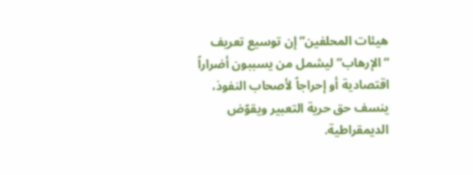هيئات المحلفين” إن توسيع تعريف “الإرهاب” ليشمل من يسببون أضراراً اقتصادية أو إحراجاً لأصحاب النفوذ، ينسف حق حرية التعبير ويقوّض الديمقراطية.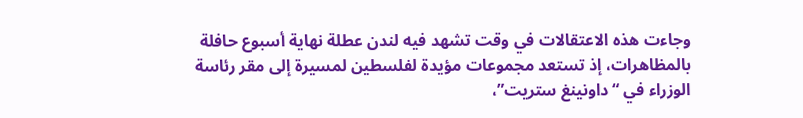وجاءت هذه الاعتقالات في وقت تشهد فيه لندن عطلة نهاية أسبوع حافلة بالمظاهرات، إذ تستعد مجموعات مؤيدة لفلسطين لمسيرة إلى مقر رئاسة الوزراء في “داونينغ ستريت”،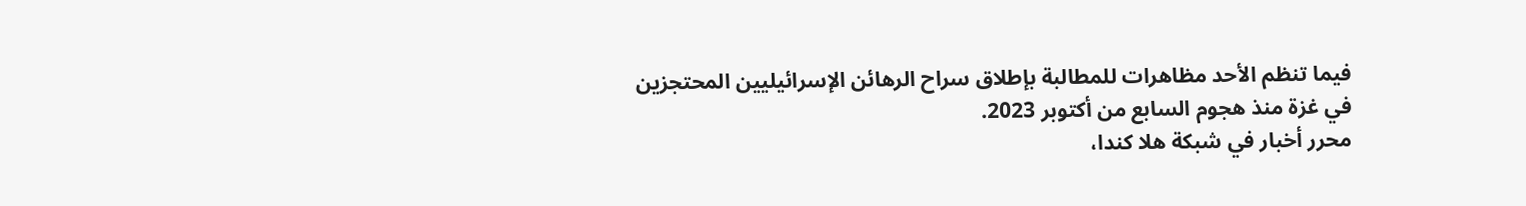فيما تنظم الأحد مظاهرات للمطالبة بإطلاق سراح الرهائن الإسرائيليين المحتجزين في غزة منذ هجوم السابع من أكتوبر 2023.
محرر أخبار في شبكة هلا كندا،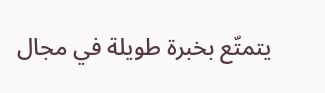يتمتّع بخبرة طويلة في مجال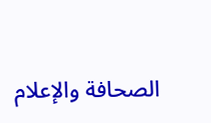الصحافة والإعلام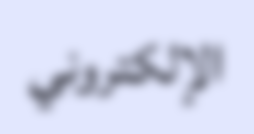الإلكتروني